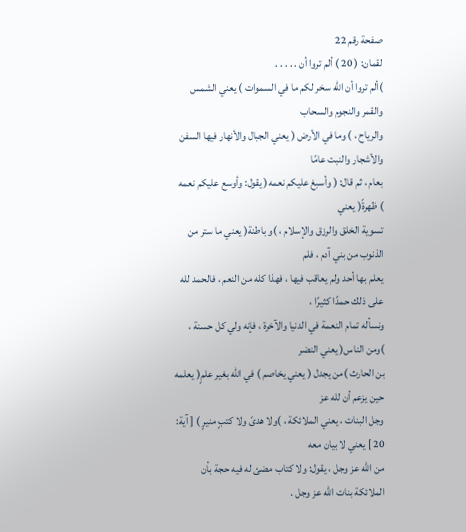صفحة رقم 22
لقمان: ( 20 ) ألم تروا أن . . . . .
)ألم تروا أن الله سخر لكم ما في السموات ) يعني الشمس والقمر والنجوم والسحاب
والرياح ، ) وما في الأرض ( يعني الجبال والأنهار فيها السفن والأشجار والنبت عامًا
بعام ، ثم قال: ( وأسبغ عليكم نعمه( يقول: وأوسع عليكم نعمه ) ظهرةً( يعني
تسوية الخلق والرزق والإسلام ، )و باطنة( يعني ما ستر من الذنوب من بني آدم ، فلم
يعلم بها أحد ولم يعاقب فيها ، فهذا كله من النعم ، فالحمد لله على ذلك حمدًا كثيرًا ،
ونسأله تمام النعمة في الدنيا والآخرة ، فإنه ولي كل حسنة ، )ومن الناس( يعني النضر
بن الحارث )من يجدل ( يعني يخاصم ) في الله بغير علمٍ( يعلمه حين يزعم أن لله عز
وجل البنات ، يعني الملائكة ، )ولا هدىً ولا كتبٍ منيرٍ ) [ آية: 20 ] يعني لا بيان معه
من الله عز وجل ، يقول: ولا كتاب مضئ له فيه حجة بأن الملائكة بنات الله عز وجل .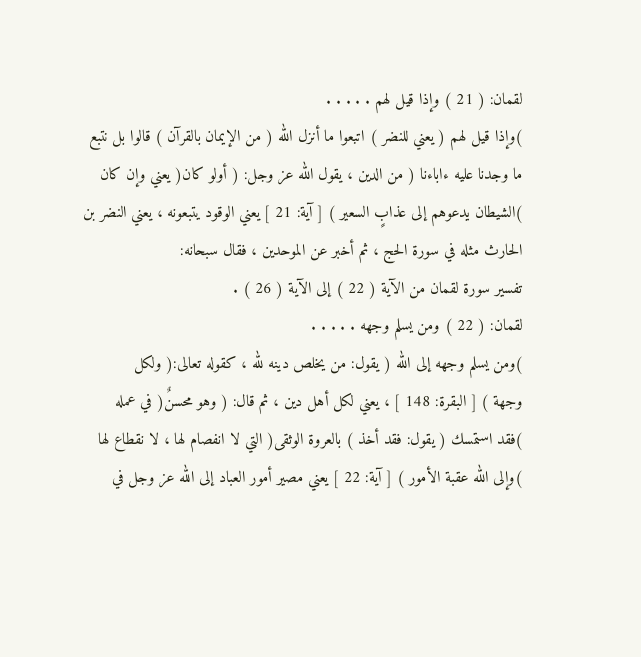لقمان: ( 21 ) وإذا قيل لهم . . . . .
)وإذا قيل لهم ( يعني للنضر ) اتبعوا ما أنزل الله ( من الإيمان بالقرآن ) قالوا بل نتبع
ما وجدنا عليه ءاباءنا ( من الدين ، يقول الله عز وجل: ( أولو كان( يعني وإن كان
)الشيطان يدعوهم إلى عذابٍ السعير ) [ آية: 21 ] يعني الوقود يتبعونه ، يعني النضر بن
الحارث مثله في سورة الحج ، ثم أخبر عن الموحدين ، فقال سبحانه:
تفسير سورة لقمان من الآية ( 22 ) إلى الآية ( 26 ) .
لقمان: ( 22 ) ومن يسلم وجهه . . . . .
)ومن يسلم وجهه إلى الله ( يقول: من يخلص دينه لله ، كقوله تعالى:( ولكل
وجهة ) [ البقرة: 148 ] ، يعني لكل أهل دين ، ثم قال: ( وهو محسنٌ( في عمله
)فقد استمسك ( يقول: فقد أخذ ) بالعروة الوثقى( التي لا انفصام لها ، لا نقطاع لها
)وإلى الله عقبة الأمور ) [ آية: 22 ] يعني مصير أمور العباد إلى الله عز وجل في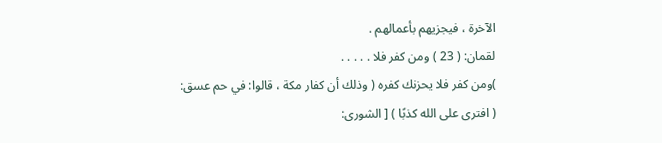الآخرة ، فيجزيهم بأعمالهم .
لقمان: ( 23 ) ومن كفر فلا . . . . .
)ومن كفر فلا يحزنك كفره ( وذلك أن كفار مكة ، قالوا: في حم عسق:
( افترى على الله كذبًا ) [ الشورى: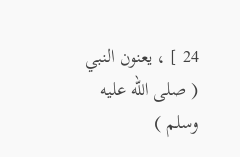24 ] ، يعنون النبي ( صلى الله عليه وسلم )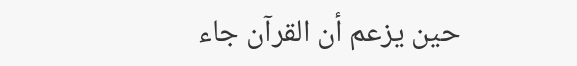حين يزعم أن القرآن جاء